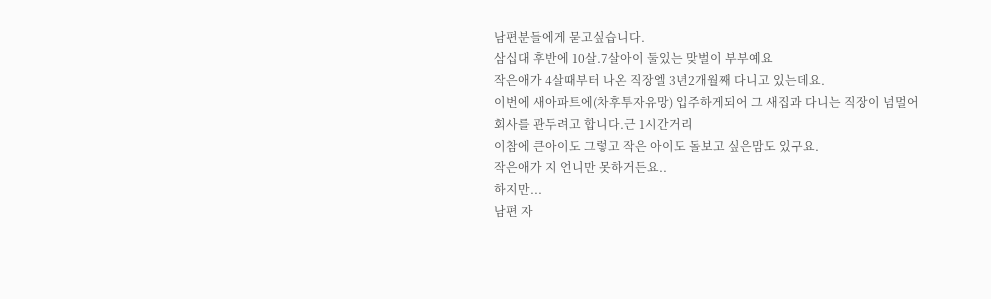남편분들에게 묻고싶습니다.
삼십대 후반에 10살.7살아이 둘있는 맞벌이 부부예요
작은애가 4살때부터 나온 직장엘 3년2개월째 다니고 있는데요.
이번에 새아파트에(차후투자유망) 입주하게되어 그 새집과 다니는 직장이 넘멀어
회사를 관두려고 합니다.근 1시간거리
이참에 큰아이도 그렇고 작은 아이도 돌보고 싶은맘도 있구요.
작은애가 지 언니만 못하거든요..
하지만...
남편 자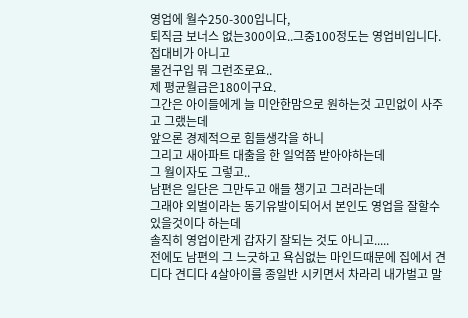영업에 월수250-300입니다,
퇴직금 보너스 없는300이요..그중100정도는 영업비입니다. 접대비가 아니고
물건구입 뭐 그런조로요..
제 평균월급은180이구요.
그간은 아이들에게 늘 미안한맘으로 원하는것 고민없이 사주고 그랬는데
앞으론 경제적으로 힘들생각을 하니
그리고 새아파트 대출을 한 일억쯤 받아야하는데
그 월이자도 그렇고..
남편은 일단은 그만두고 애들 챙기고 그러라는데
그래야 외벌이라는 동기유발이되어서 본인도 영업을 잘할수있을것이다 하는데
솔직히 영업이란게 갑자기 잘되는 것도 아니고.....
전에도 남편의 그 느긋하고 욕심없는 마인드때문에 집에서 견디다 견디다 4살아이를 종일반 시키면서 차라리 내가벌고 말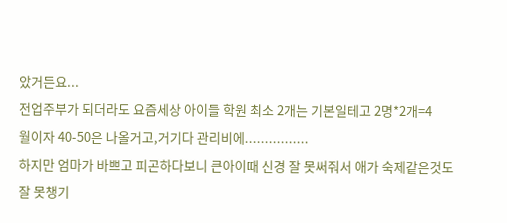았거든요...
전업주부가 되더라도 요즘세상 아이들 학원 최소 2개는 기본일테고 2명*2개=4
월이자 40-50은 나올거고,거기다 관리비에................
하지만 엄마가 바쁘고 피곤하다보니 큰아이때 신경 잘 못써줘서 애가 숙제같은것도
잘 못챙기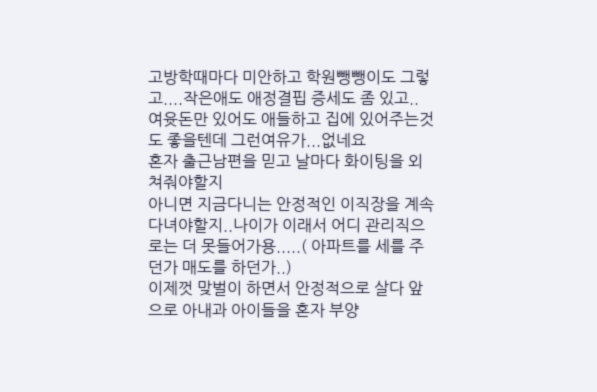고방학때마다 미안하고 학원뺑뺑이도 그렇고....작은애도 애정결핍 증세도 좀 있고..
여윳돈만 있어도 애들하고 집에 있어주는것도 좋을텐데 그런여유가...없네요
혼자 출근남편을 믿고 날마다 화이팅을 외쳐줘야할지
아니면 지금다니는 안정적인 이직장을 계속 다녀야할지..나이가 이래서 어디 관리직으로는 더 못들어가용.....( 아파트를 세를 주던가 매도를 하던가..)
이제껏 맞벌이 하면서 안정적으로 살다 앞으로 아내과 아이들을 혼자 부양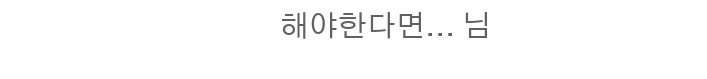해야한다면... 님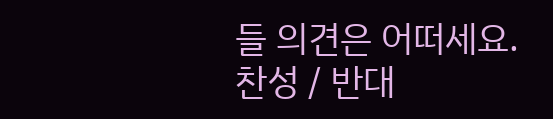들 의견은 어떠세요.
찬성 / 반대